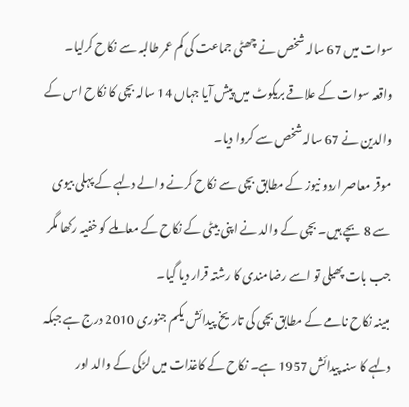سوات میں 67 سالہ شخص نے چھٹی جماعت کی کم عمر طالبہ سے نکاح کرلیا۔
واقعہ سوات کے علاقے بریکوٹ میں پیش آیا جہاں 14 سالہ بچی کا نکاح اس کے والدین نے 67 سالہ شخص سے کروا دیا۔
موقر معاصر اردو نیوز کے مطابق بچی سے نکاح کرنے والے دلہے کے پہلی بیوی سے 8 بچے ہیں۔ بچی کے والد نے اپنی بیٹی کے نکاح کے معاملے کو خفیہ رکھا مگر جب بات پھیلی تو اسے رضامندی کا رشتہ قرار دیا گیا۔
مبینہ نکاح نامے کے مطابق بچی کی تاریخ پیدائش یکم جنوری 2010 درج ہے جبکہ دلہے کا سنہ پیدائش 1957 ہے۔ نکاح کے کاغذات میں لڑکی کے والد اور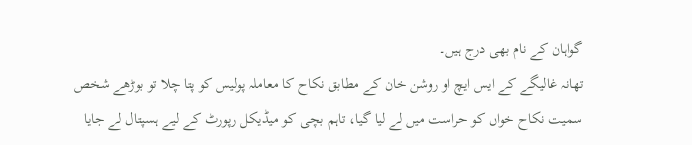گواہان کے نام بھی درج ہیں۔
تھانہ غالیگے کے ایس ایچ او روشن خان کے مطابق نکاح کا معاملہ پولیس کو پتا چلا تو بوڑھے شخص سمیت نکاح خواں کو حراست میں لے لیا گیا، تاہم بچی کو میڈیکل رپورٹ کے لیے ہسپتال لے جایا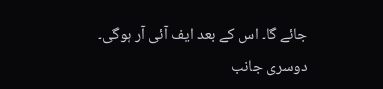جائے گا۔ اس کے بعد ایف آئی آر ہوگی۔
دوسری جانب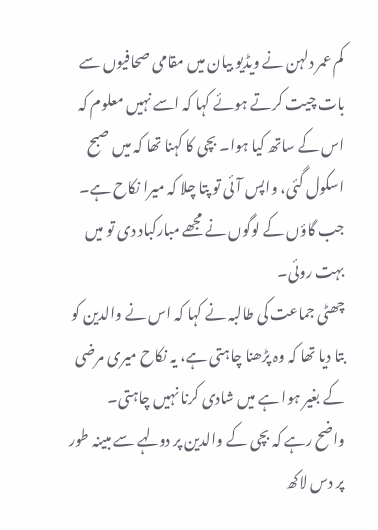کم عمر دلہن نے ویڈیو بیان میں مقامی صحافیوں سے بات چیت کرتے ہوئے کہا کہ اسے نہیں معلوم کہ اس کے ساتھ کیا ہوا۔ بچی کا کہنا تھا کہ میں صبح اسکول گئی، واپس آئی تو پتا چلا کہ میرا نکاح ہے۔ جب گاؤں کے لوگوں نے مجھے مبارکباد دی تو میں بہت روئی۔
چھٹی جماعت کی طالبہ نے کہا کہ اس نے والدین کو بتا دیا تھا کہ وہ پڑھنا چاہتی ہے، یہ نکاح میری مرضی کے بغیر ہوا ہے میں شادی کرنا نہیں چاہتی۔
واضح رہے کہ بچی کے والدین پر دولہے سے مبینہ طور پر دس لاکھ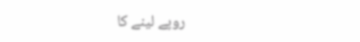روپے لینے کا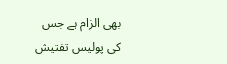بھی الزام ہے جس کی پولیس تفتیش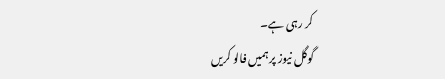کر رہی ہے۔
گوگل نیوز پر ہمیں فالو کریں